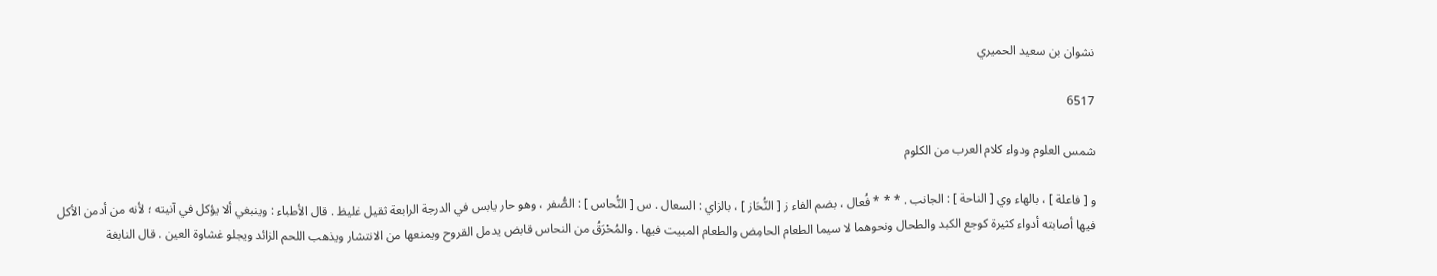نشوان بن سعيد الحميري

6517

شمس العلوم ودواء كلام العرب من الكلوم

و [ فاعلة ] ، بالهاء وي [ الناحة ] : الجانب . * * * فُعال ، بضم الفاء ز [ النُّحَاز ] ، بالزاي : السعال . س [ النُّحاس ] : الصُّفر ، وهو حار يابس في الدرجة الرابعة ثقيل غليظ . قال الأطباء : وينبغي ألا يؤكل في آنيته ؛ لأنه من أدمن الأكل فيها أصابته أدواء كثيرة كوجع الكبد والطحال ونحوهما لا سيما الطعام الحامِض والطعام المبيت فيها . والمُحْرَقُ من النحاس قابض يدمل القروح ويمنعها من الانتشار ويذهب اللحم الزائد ويجلو غشاوة العين . قال النابغة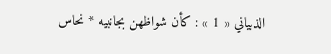الذبياني « 1 » : كأن شواظهن بجانبيه * نحاس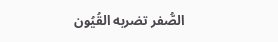الصُّفر تضربه القُيُون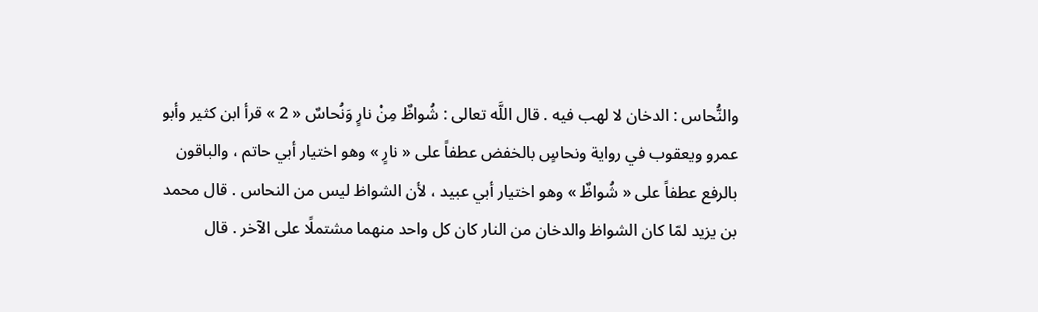والنُّحاس : الدخان لا لهب فيه . قال اللَّه تعالى : شُواظٌ مِنْ نارٍ وَنُحاسٌ « 2 » قرأ ابن كثير وأبو عمرو ويعقوب في رواية ونحاسٍ بالخفض عطفاً على « نارٍ » وهو اختيار أبي حاتم ، والباقون بالرفع عطفاً على « شُواظٌ » وهو اختيار أبي عبيد ، لأن الشواظ ليس من النحاس . قال محمد بن يزيد لمّا كان الشواظ والدخان من النار كان كل واحد منهما مشتملًا على الآخر . قال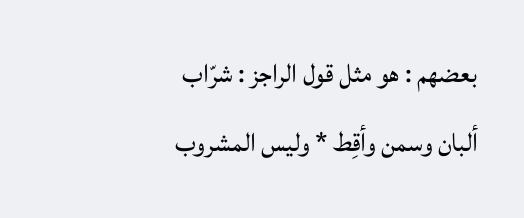بعضهم : هو مثل قول الراجز : شرّاب ألبان وسمن وأقِط * وليس المشروب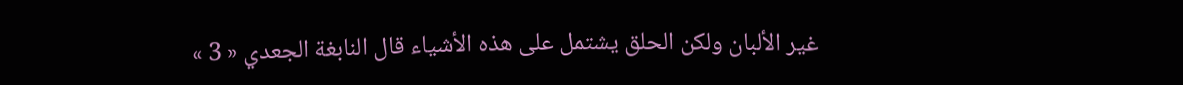غير الألبان ولكن الحلق يشتمل على هذه الأشياء قال النابغة الجعدي « 3 »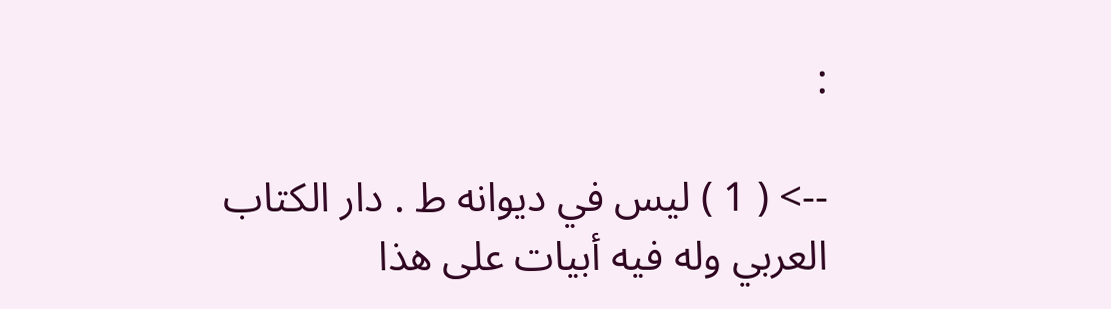:

--> ( 1 ) ليس في ديوانه ط . دار الكتاب العربي وله فيه أبيات على هذا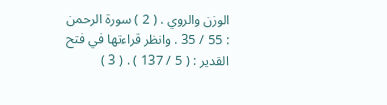الوزن والروي . ( 2 ) سورة الرحمن : 55 / 35 . وانظر قراءتها في فتح القدير : ( 5 / 137 ) . ( 3 )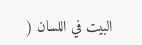البيت في اللسان (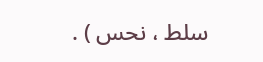سلط ، نحس ) .